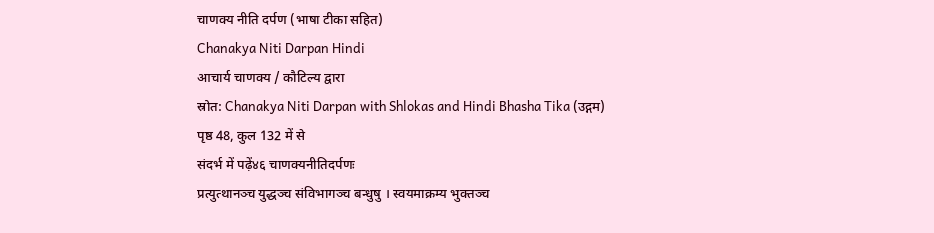चाणक्य नीति दर्पण (भाषा टीका सहित)
Chanakya Niti Darpan Hindi
आचार्य चाणक्य / कौटिल्य द्वारा
स्रोत: Chanakya Niti Darpan with Shlokas and Hindi Bhasha Tika (उद्गम)
पृष्ठ 48, कुल 132 में से
संदर्भ में पढ़ें४६ चाणक्यनीतिदर्पणः
प्रत्युत्थानञ्च युद्धञ्च संविभागञ्च बन्धुषु । स्वयमाक्रम्य भुक्तञ्च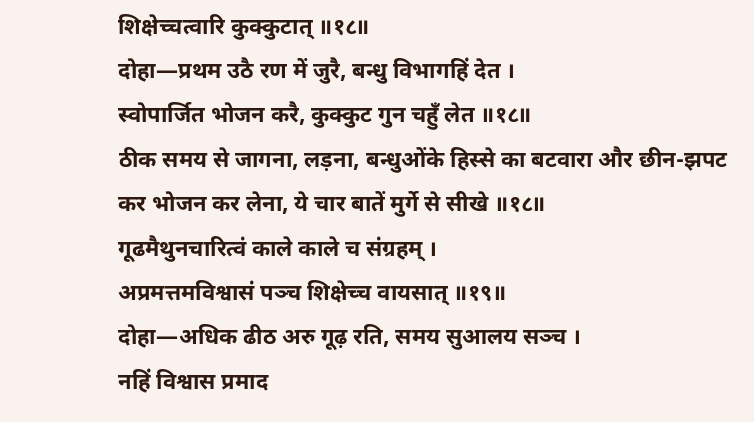शिक्षेच्चत्वारि कुक्कुटात् ॥१८॥
दोहा—प्रथम उठै रण में जुरै, बन्धु विभागहिं देत ।
स्वोपार्जित भोजन करै, कुक्कुट गुन चहुँ लेत ॥१८॥
ठीक समय से जागना, लड़ना, बन्धुओंके हिस्से का बटवारा और छीन-झपट कर भोजन कर लेना, ये चार बातें मुर्गे से सीखे ॥१८॥
गूढमैथुनचारित्वं काले काले च संग्रहम् ।
अप्रमत्तमविश्वासं पञ्च शिक्षेच्च वायसात् ॥१९॥
दोहा—अधिक ढीठ अरु गूढ़ रति, समय सुआलय सञ्च ।
नहिं विश्वास प्रमाद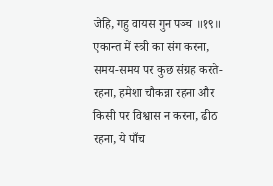जेहि, गहु वायस गुन पञ्च ॥१९॥
एकान्त में स्त्री का संग करना, समय-समय पर कुछ संग्रह करते-रहना, हमेशा चौकन्ना रहना और किसी पर विश्वास न करना, ढीठ रहना, ये पाँच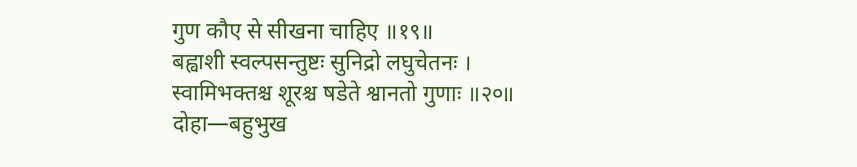गुण कौए से सीखना चाहिए ॥१९॥
बह्वाशी स्वल्पसन्तुष्टः सुनिद्रो लघुचेतनः ।
स्वामिभक्तश्च शूरश्च षडेते श्वानतो गुणाः ॥२०॥
दोहा—बहुभुख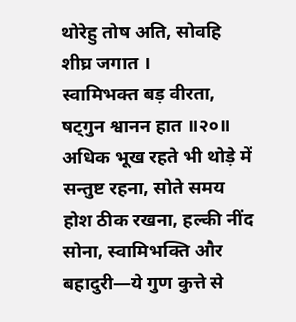थोरेहु तोष अति, सोवहि शीघ्र जगात ।
स्वामिभक्त बड़ वीरता, षट्गुन श्वानन हात ॥२०॥
अधिक भूख रहते भी थोड़े में सन्तुष्ट रहना, सोते समय होश ठीक रखना, हल्की नींद सोना, स्वामिभक्ति और बहादुरी—ये गुण कुत्ते से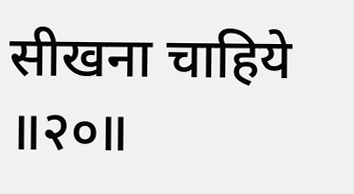सीखना चाहिये ॥२०॥